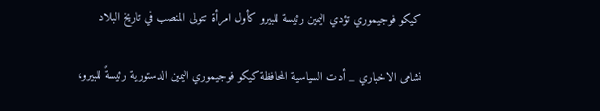كيكو فوجيموري تؤدي اليمين رئيسة للبيرو كأول امرأة تتولى المنصب في تاريخ البلاد

نشامى الاخباري _ أدت السياسية المحافظة كيكو فوجيموري اليمين الدستورية رئيسةً للبيرو،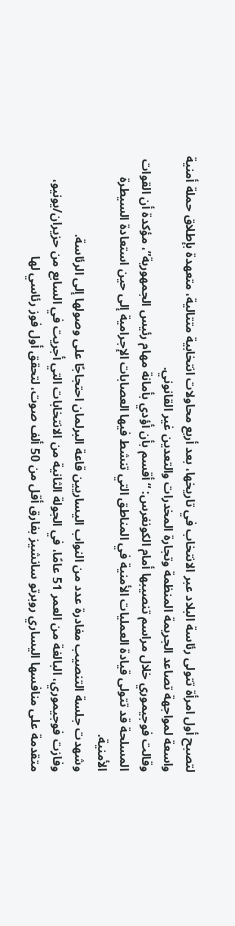لتصبح أول امرأة تتولى رئاسة البلاد عبر الانتخاب في تاريخها، بعد أربع محاولات انتخابية متتالية، متعهدة بإطلاق حملة أمنية واسعة لمواجهة تصاعد الجريمة المنظمة وتجارة المخدرات والتعدين غير القانوني.
وقالت فوجيموري خلال مراسم تنصيبها أمام الكونغرس: “أقسم بأن أؤدي بأمانة مهام رئيس الجمهورية”، مؤكدة أن القوات المسلحة قد تتولى قيادة العمليات الأمنية في المناطق التي تنشط فيها العصابات الإجرامية إلى حين استعادة السيطرة الأمنية.
وشهدت جلسة التنصيب مغادرة عدد من النواب اليساريين قاعة البرلمان احتجاجًا على وصولها إلى الرئاسة.
وفازت فوجيموري، البالغة من العمر 51 عامًا، في الجولة الثانية من الانتخابات التي أجريت في السابع من حزيران/يونيو، متقدمة على منافسها اليساري روبرتو سانشيز بفارق أقل من 50 ألف صوت، لتحقق أول فوز رئاسي لها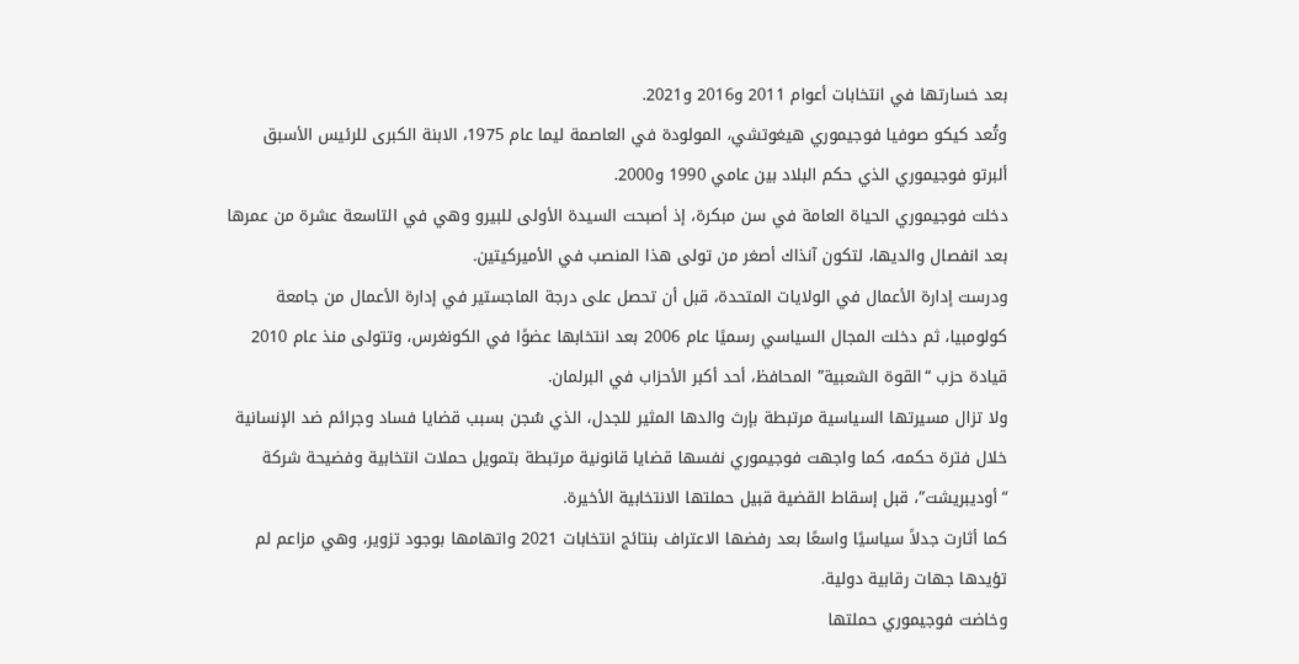بعد خسارتها في انتخابات أعوام 2011 و2016 و2021.
وتُعد كيكو صوفيا فوجيموري هيغوتشي، المولودة في العاصمة ليما عام 1975، الابنة الكبرى للرئيس الأسبق ألبرتو فوجيموري الذي حكم البلاد بين عامي 1990 و2000.
دخلت فوجيموري الحياة العامة في سن مبكرة، إذ أصبحت السيدة الأولى للبيرو وهي في التاسعة عشرة من عمرها بعد انفصال والديها، لتكون آنذاك أصغر من تولى هذا المنصب في الأميركيتين.
ودرست إدارة الأعمال في الولايات المتحدة، قبل أن تحصل على درجة الماجستير في إدارة الأعمال من جامعة كولومبيا، ثم دخلت المجال السياسي رسميًا عام 2006 بعد انتخابها عضوًا في الكونغرس، وتتولى منذ عام 2010 قيادة حزب “القوة الشعبية” المحافظ، أحد أكبر الأحزاب في البرلمان.
ولا تزال مسيرتها السياسية مرتبطة بإرث والدها المثير للجدل، الذي سُجن بسبب قضايا فساد وجرائم ضد الإنسانية خلال فترة حكمه، كما واجهت فوجيموري نفسها قضايا قانونية مرتبطة بتمويل حملات انتخابية وفضيحة شركة “أوديبريشت”، قبل إسقاط القضية قبيل حملتها الانتخابية الأخيرة.
كما أثارت جدلاً سياسيًا واسعًا بعد رفضها الاعتراف بنتائج انتخابات 2021 واتهامها بوجود تزوير، وهي مزاعم لم تؤيدها جهات رقابية دولية.
وخاضت فوجيموري حملتها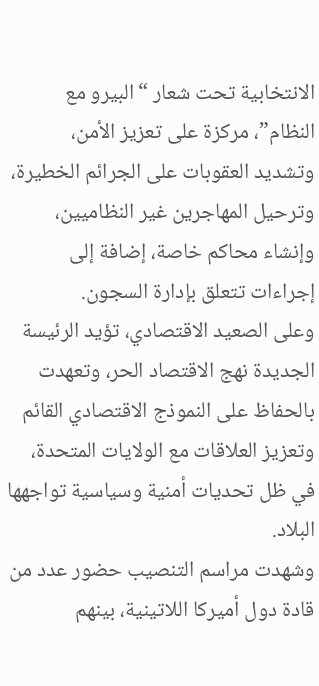الانتخابية تحت شعار “البيرو مع النظام”، مركزة على تعزيز الأمن، وتشديد العقوبات على الجرائم الخطيرة، وترحيل المهاجرين غير النظاميين، وإنشاء محاكم خاصة، إضافة إلى إجراءات تتعلق بإدارة السجون.
وعلى الصعيد الاقتصادي، تؤيد الرئيسة الجديدة نهج الاقتصاد الحر، وتعهدت بالحفاظ على النموذج الاقتصادي القائم وتعزيز العلاقات مع الولايات المتحدة، في ظل تحديات أمنية وسياسية تواجهها البلاد.
وشهدت مراسم التنصيب حضور عدد من قادة دول أميركا اللاتينية، بينهم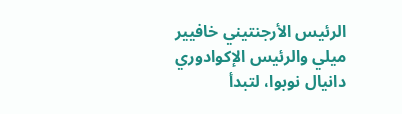الرئيس الأرجنتيني خافيير ميلي والرئيس الإكوادوري دانيال نوبوا، لتبدأ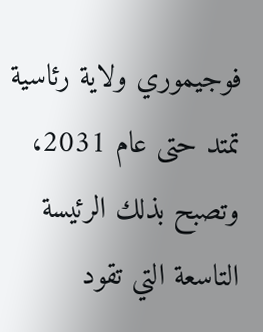فوجيموري ولاية رئاسية تمتد حتى عام 2031، وتصبح بذلك الرئيسة التاسعة التي تقود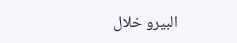البيرو خلال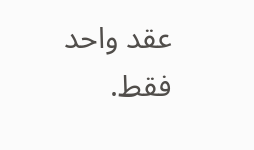عقد واحد فقط.